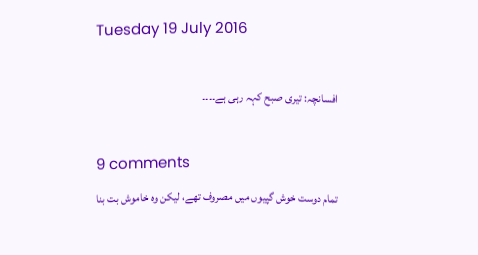Tuesday 19 July 2016

افسانچہ: تیری صبح کہہ رہی ہے۔۔۔۔

9 comments
تمام دوست خوش گپیوں میں مصروف تھے، لیکن وہ خاموش بت بنا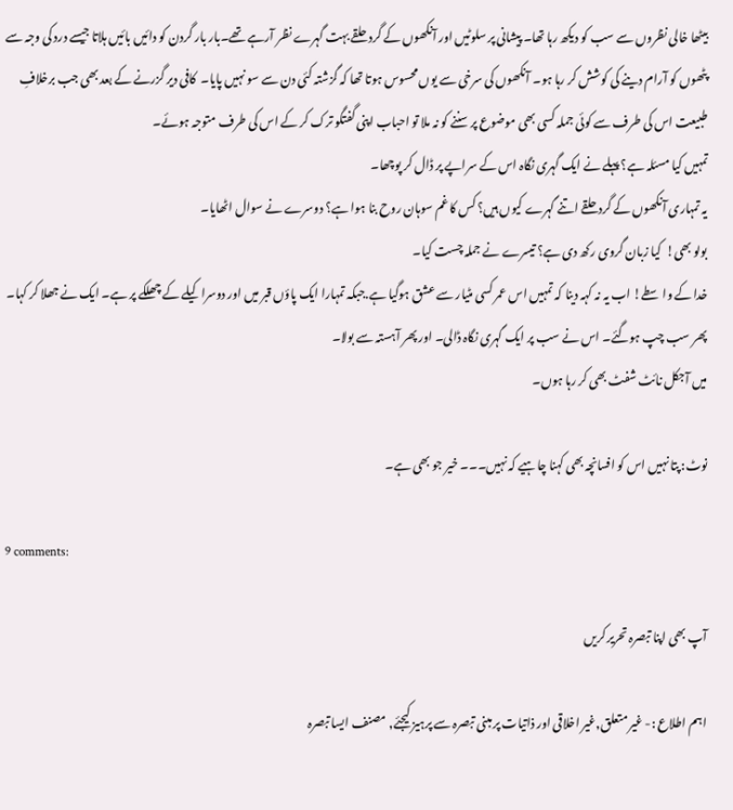بیٹھا خالی نظروں سے سب کو دیکھ رہا تھا۔ پیشانی پر سلوٹیں اور آنکھوں کے گرد حلقے بہت گہرے نظر آرہے تھے۔بار بار گردن کو دائیں بائیں ہلاتا جیسے درد کی وجہ سے پٹھوں کو آرام دینے کی کوشش کر رہا ہو۔ آنکھوں کی سرخی سے یوں محسوس ہوتا تھا کہ گزشتہ کئی دن سے سو نہیں پایا۔  کافی دیر گزرنے کے بعد بھی جب برخلافِ طبیعت اس کی طرف سے کوئی جملہ کسی بھی موضوع پر سننے کو نہ ملا تو احباب اپنی گفتگو ترک کر کے اس کی طرف متوجہ ہوئے۔
تمہیں کیا مسئلہ ہے؟ پہلے نے ایک گہری نگاہ اس کے سراپے پر ڈال کر پوچھا۔
یہ تمہاری آنکھوں کے گرد حلقے اتنے گہرے کیوں ہیں؟ کس کا غم سوہان روح بنا ہوا ہے؟ دوسرے نے سوال اٹھایا۔
بولو بھی!  کیا زبان گروی رکھ دی ہے؟ تیسرے نے جملہ چست کیا۔
خدا کے واسطے! اب یہ نہ کہہ دینا کہ تمہیں اس عمر کسی مٹیار سے عشق ہوگیا ہے.جبکہ تمہارا ایک پاؤں قبر میں اور دوسرا کیلے کے چھلکے پر ہے۔ ایک نے جھلا کر کہا۔
پھر سب چپ ہوگئے۔ اس نے سب پر ایک گہری نگاہ ڈالی۔ اور پھر آہستہ سے بولا۔
میں آجکل نائٹ شفٹ بھی کر رہا ہوں۔

نوٹ: پتا نہیں اس کو افسانچہ بھی کہنا چاہیے کہ نہیں۔۔۔ خیر جو بھی ہے۔

9 comments:

آپ بھی اپنا تبصرہ تحریر کریں

اہم اطلاع :- غیر متعلق,غیر اخلاقی اور ذاتیات پر مبنی تبصرہ سے پرہیز کیجئے, مصنف ایسا تبصرہ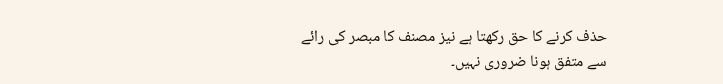حذف کرنے کا حق رکھتا ہے نیز مصنف کا مبصر کی رائے سے متفق ہونا ضروری نہیں۔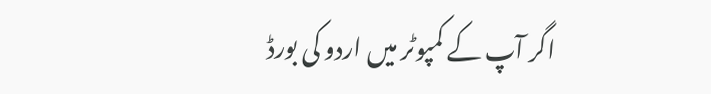اگر آپ کے کمپوٹر میں اردو کی بورڈ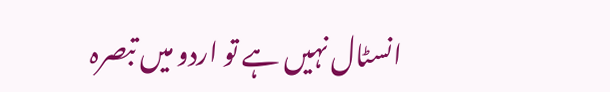انسٹال نہیں ہے تو اردو میں تبصرہ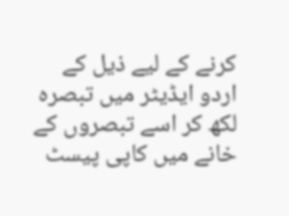کرنے کے لیے ذیل کے اردو ایڈیٹر میں تبصرہ لکھ کر اسے تبصروں کے خانے میں کاپی پیسٹ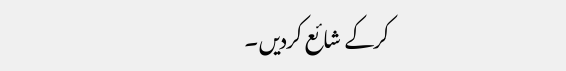کرکے شائع کردیں۔